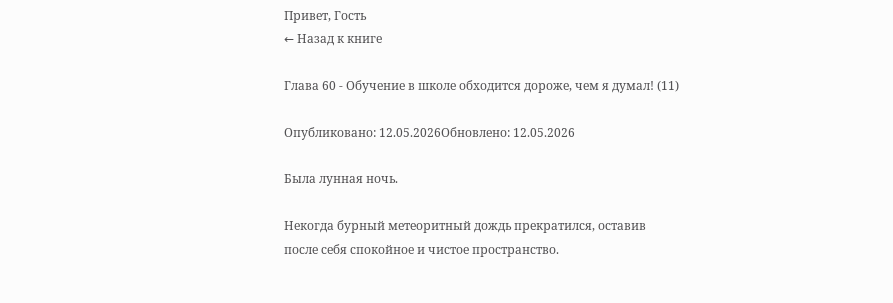Привет, Гость
← Назад к книге

Глава 60 - Обучение в школе обходится дороже, чем я думал! (11)

Опубликовано: 12.05.2026Обновлено: 12.05.2026

Была лунная ночь.

Некогда бурный метеоритный дождь прекратился, оставив после себя спокойное и чистое пространство.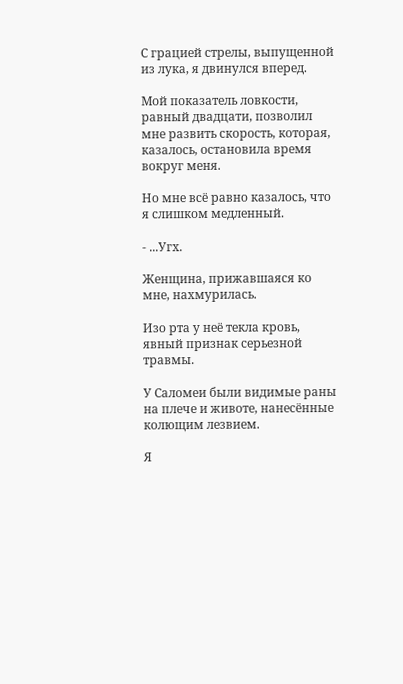С грацией стрелы, выпущенной из лука, я двинулся вперед.

Мой показатель ловкости, равный двадцати, позволил мне развить скорость, которая, казалось, остановила время вокруг меня.

Но мне всё равно казалось, что я слишком медленный.

- ...Угх.

Женщина, прижавшаяся ко мне, нахмурилась.

Изо рта у неё текла кровь, явный признак серьезной травмы.

У Саломеи были видимые раны на плече и животе, нанесённые колющим лезвием.

Я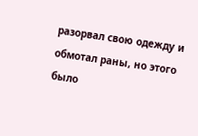разорвал свою одежду и обмотал раны, но этого было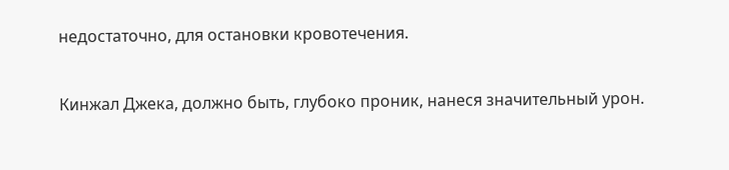недостаточно, для остановки кровотечения.

Кинжал Джека, должно быть, глубоко проник, нанеся значительный урон.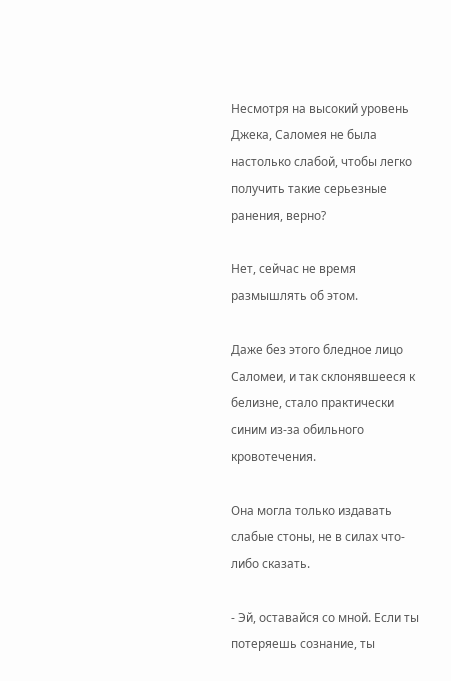Несмотря на высокий уровень Джека, Саломея не была настолько слабой, чтобы легко получить такие серьезные ранения, верно?

Нет, сейчас не время размышлять об этом.

Даже без этого бледное лицо Саломеи, и так склонявшееся к белизне, стало практически синим из-за обильного кровотечения.

Она могла только издавать слабые стоны, не в силах что-либо сказать.

- Эй, оставайся со мной. Если ты потеряешь сознание, ты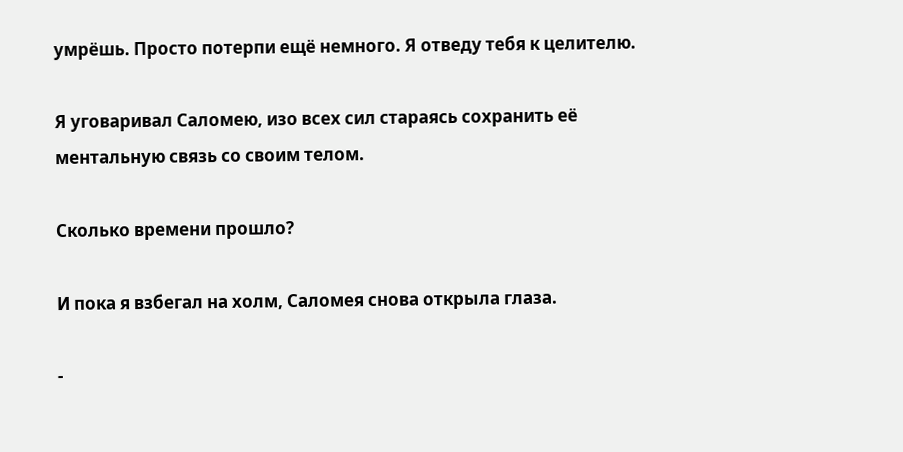умрёшь. Просто потерпи ещё немного. Я отведу тебя к целителю.

Я уговаривал Саломею, изо всех сил стараясь сохранить её ментальную связь со своим телом.

Сколько времени прошло?

И пока я взбегал на холм, Саломея снова открыла глаза.

-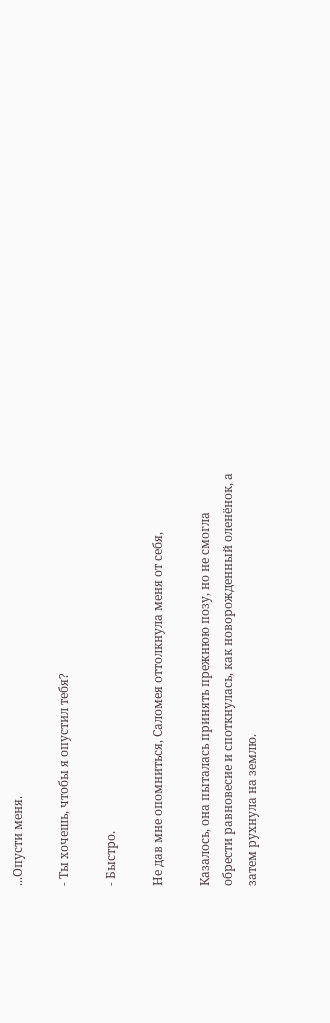...Опусти меня.

- Ты хочешь, чтобы я опустил тебя?

- Быстро.

Не дав мне опомниться, Саломея оттолкнула меня от себя,

Казалось, она пыталась принять прежнюю позу, но не смогла обрести равновесие и споткнулась, как новорожденный оленёнок, а затем рухнула на землю.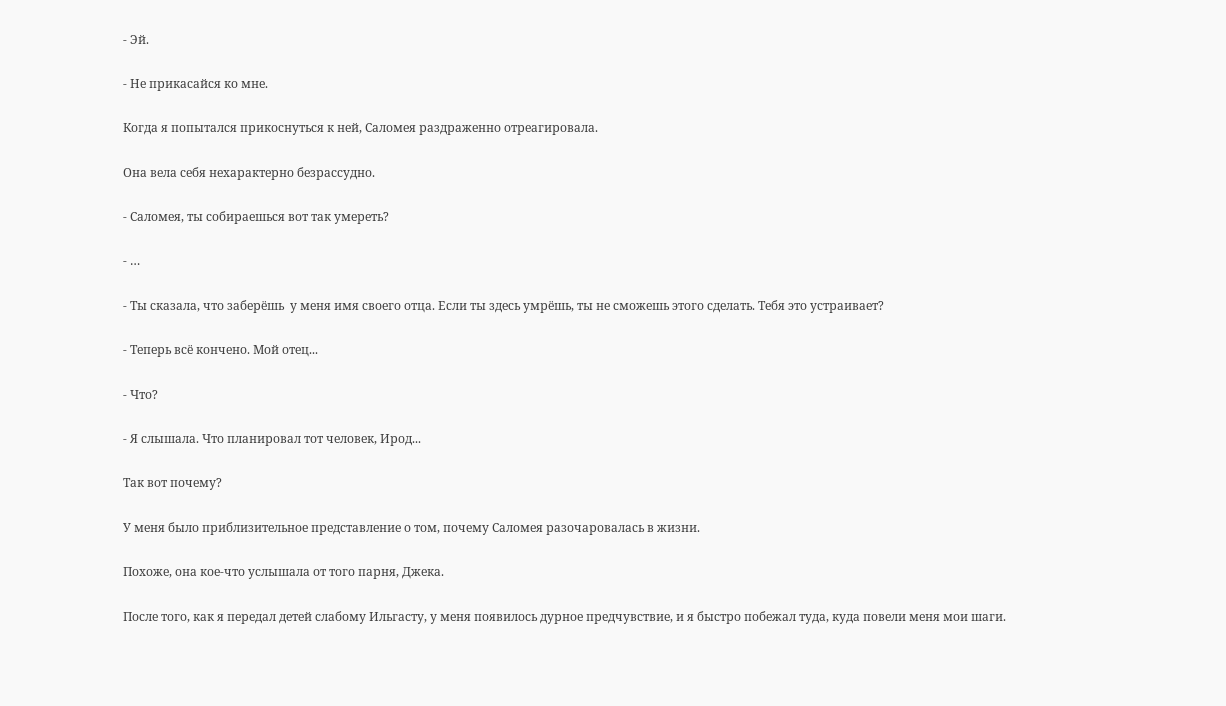- Эй.

- Не прикасайся ко мне.

Когда я попытался прикоснуться к ней, Саломея раздраженно отреагировала.

Она вела себя нехарактерно безрассудно.

- Саломея, ты собираешься вот так умереть?

- …

- Ты сказала, что заберёшь  у меня имя своего отца. Если ты здесь умрёшь, ты не сможешь этого сделать. Тебя это устраивает?

- Теперь всё кончено. Мой отец...

- Что?

- Я слышала. Что планировал тот человек, Ирод...

Так вот почему?

У меня было приблизительное представление о том, почему Саломея разочаровалась в жизни.

Похоже, она кое-что услышала от того парня, Джека.

После того, как я передал детей слабому Ильгасту, у меня появилось дурное предчувствие, и я быстро побежал туда, куда повели меня мои шаги.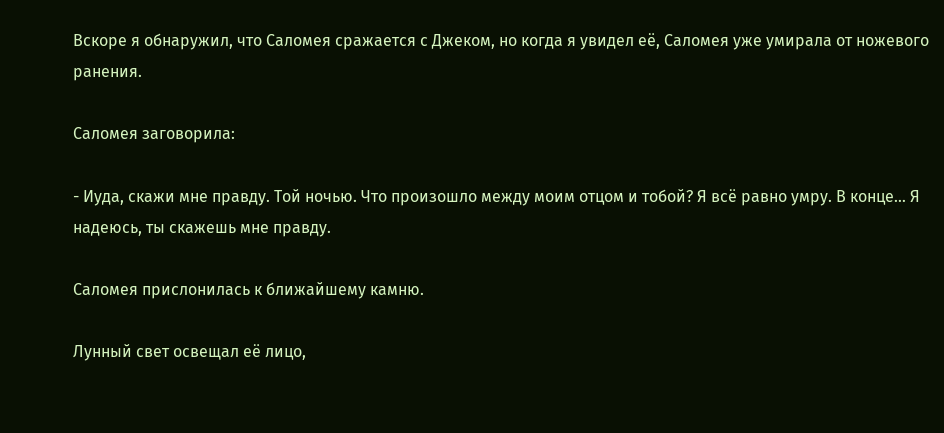Вскоре я обнаружил, что Саломея сражается с Джеком, но когда я увидел её, Саломея уже умирала от ножевого ранения.

Саломея заговорила:

- Иуда, скажи мне правду. Той ночью. Что произошло между моим отцом и тобой? Я всё равно умру. В конце… Я надеюсь, ты скажешь мне правду.

Саломея прислонилась к ближайшему камню.

Лунный свет освещал её лицо,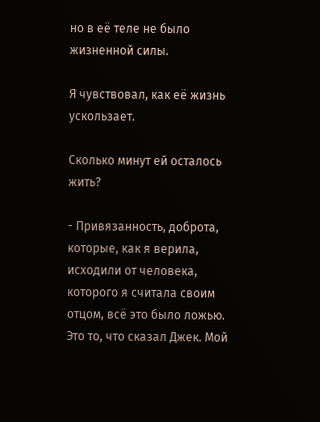но в её теле не было жизненной силы.

Я чувствовал, как её жизнь ускользает.

Сколько минут ей осталось жить?

- Привязанность, доброта, которые, как я верила, исходили от человека, которого я считала своим отцом, всё это было ложью. Это то, что сказал Джек. Мой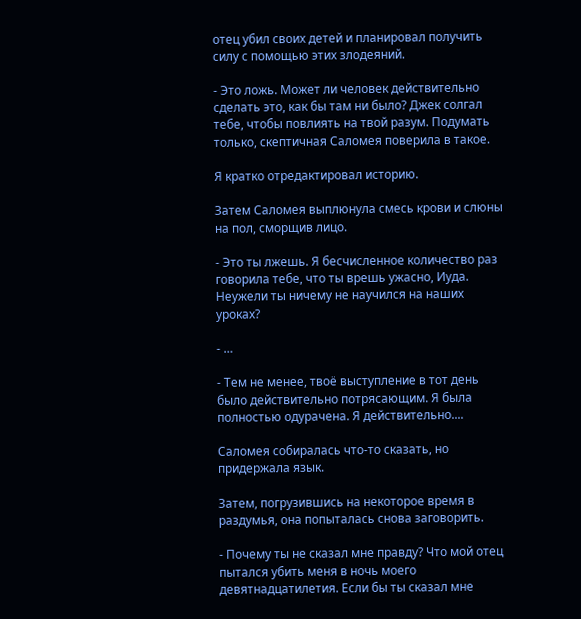отец убил своих детей и планировал получить силу с помощью этих злодеяний.

- Это ложь. Может ли человек действительно сделать это, как бы там ни было? Джек солгал тебе, чтобы повлиять на твой разум. Подумать только, скептичная Саломея поверила в такое.

Я кратко отредактировал историю.

Затем Саломея выплюнула смесь крови и слюны на пол, сморщив лицо.

- Это ты лжешь. Я бесчисленное количество раз говорила тебе, что ты врешь ужасно, Иуда. Неужели ты ничему не научился на наших уроках?

- …

- Тем не менее, твоё выступление в тот день было действительно потрясающим. Я была полностью одурачена. Я действительно....

Саломея собиралась что-то сказать, но придержала язык.

Затем, погрузившись на некоторое время в раздумья, она попыталась снова заговорить.

- Почему ты не сказал мне правду? Что мой отец пытался убить меня в ночь моего девятнадцатилетия. Если бы ты сказал мне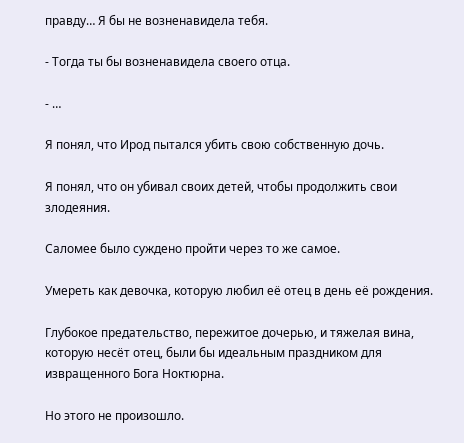правду… Я бы не возненавидела тебя.

- Тогда ты бы возненавидела своего отца.

- …

Я понял, что Ирод пытался убить свою собственную дочь.

Я понял, что он убивал своих детей, чтобы продолжить свои злодеяния.

Саломее было суждено пройти через то же самое.

Умереть как девочка, которую любил её отец в день её рождения.

Глубокое предательство, пережитое дочерью, и тяжелая вина, которую несёт отец, были бы идеальным праздником для извращенного Бога Ноктюрна.

Но этого не произошло.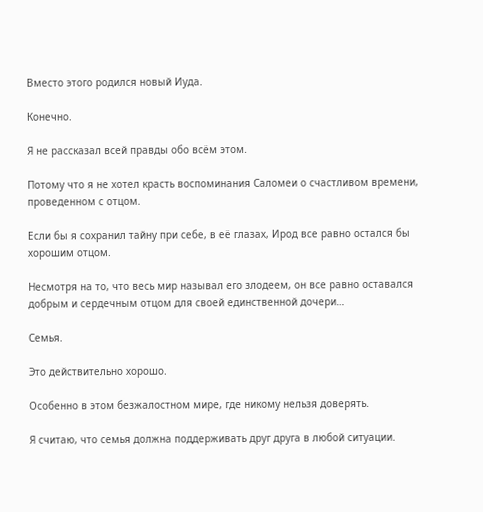Вместо этого родился новый Иуда.

Конечно.

Я не рассказал всей правды обо всём этом.

Потому что я не хотел красть воспоминания Саломеи о счастливом времени, проведенном с отцом.

Если бы я сохранил тайну при себе, в её глазах, Ирод все равно остался бы хорошим отцом.

Несмотря на то, что весь мир называл его злодеем, он все равно оставался добрым и сердечным отцом для своей единственной дочери…

Семья.

Это действительно хорошо.

Особенно в этом безжалостном мире, где никому нельзя доверять.

Я считаю, что семья должна поддерживать друг друга в любой ситуации.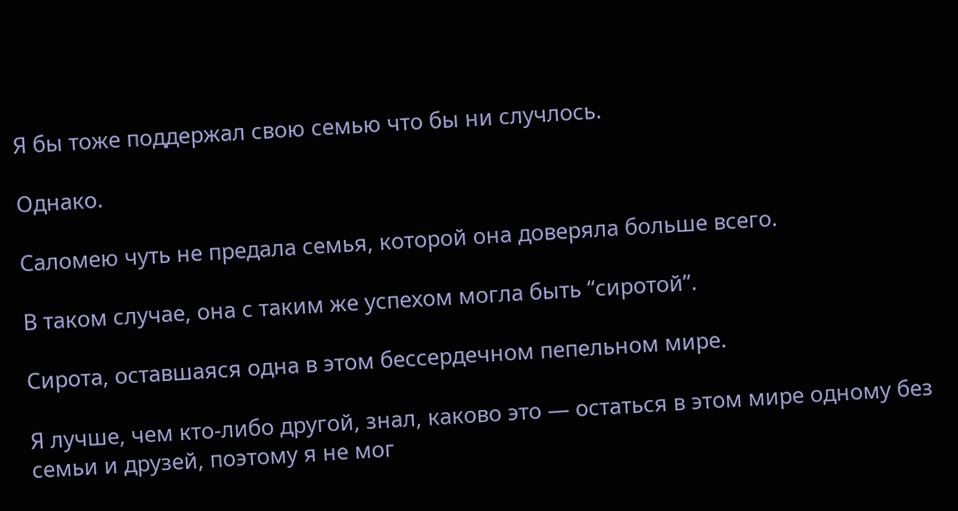Я бы тоже поддержал свою семью что бы ни случлось.

Однако.

Саломею чуть не предала семья, которой она доверяла больше всего.

В таком случае, она с таким же успехом могла быть “сиротой”.

Сирота, оставшаяся одна в этом бессердечном пепельном мире.

Я лучше, чем кто-либо другой, знал, каково это — остаться в этом мире одному без семьи и друзей, поэтому я не мог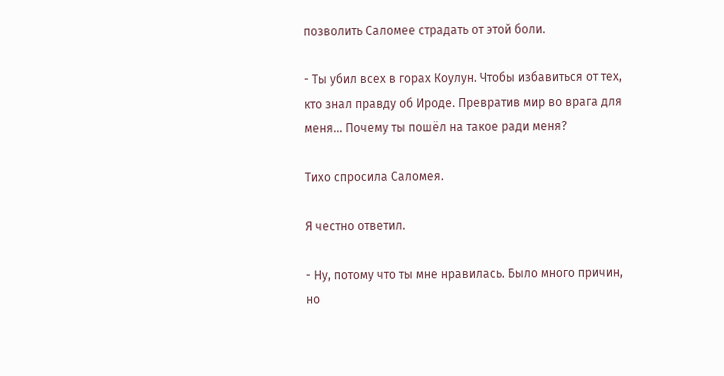позволить Саломее страдать от этой боли.

- Ты убил всех в горах Коулун. Чтобы избавиться от тех, кто знал правду об Ироде. Превратив мир во врага для меня… Почему ты пошёл на такое ради меня?

Тихо спросила Саломея.

Я честно ответил.

- Ну, потому что ты мне нравилась. Было много причин, но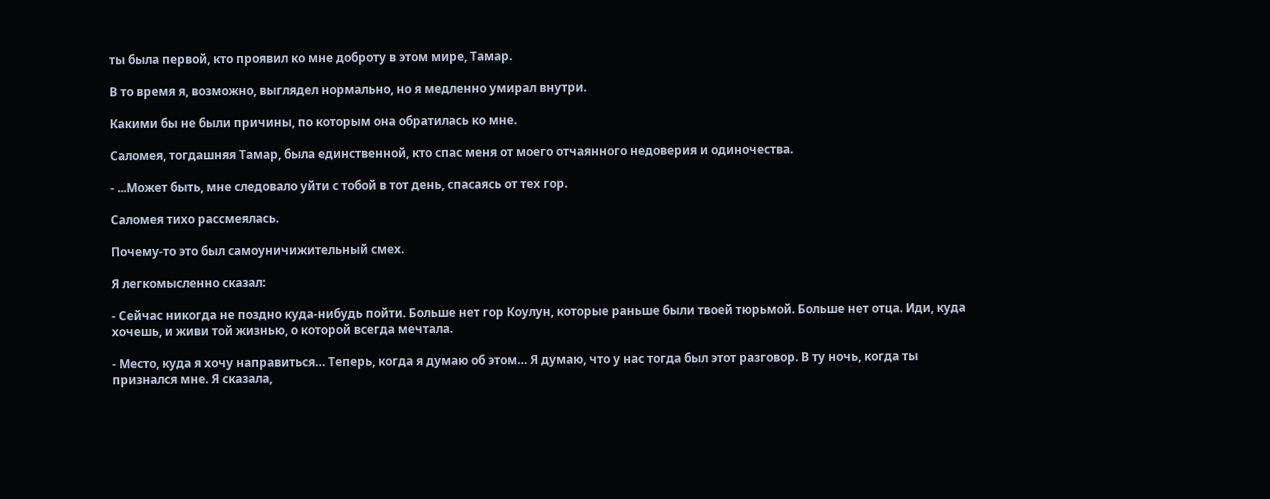ты была первой, кто проявил ко мне доброту в этом мире, Тамар.

В то время я, возможно, выглядел нормально, но я медленно умирал внутри.

Какими бы не были причины, по которым она обратилась ко мне.

Саломея, тогдашняя Тамар, была единственной, кто спас меня от моего отчаянного недоверия и одиночества.

- ...Может быть, мне следовало уйти с тобой в тот день, спасаясь от тех гор.

Саломея тихо рассмеялась.

Почему-то это был самоуничижительный смех.

Я легкомысленно сказал:

- Сейчас никогда не поздно куда-нибудь пойти. Больше нет гор Коулун, которые раньше были твоей тюрьмой. Больше нет отца. Иди, куда хочешь, и живи той жизнью, о которой всегда мечтала.

- Место, куда я хочу направиться… Теперь, когда я думаю об этом… Я думаю, что у нас тогда был этот разговор. В ту ночь, когда ты признался мне. Я сказала,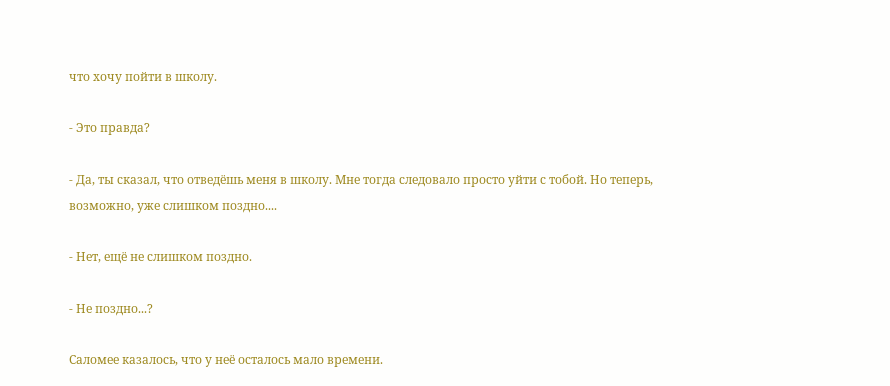что хочу пойти в школу.

- Это правда?

- Да, ты сказал, что отведёшь меня в школу. Мне тогда следовало просто уйти с тобой. Но теперь, возможно, уже слишком поздно....

- Нет, ещё не слишком поздно.

- Не поздно...?

Саломее казалось, что у неё осталось мало времени.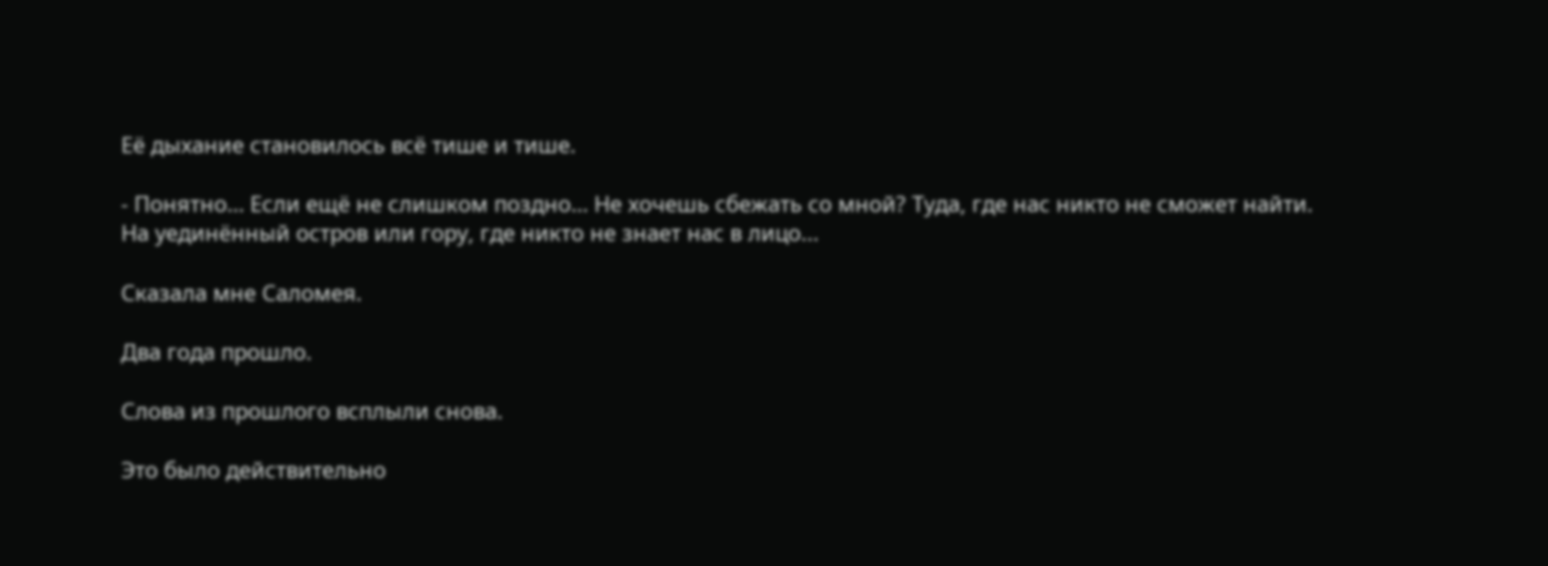Её дыхание становилось всё тише и тише.

- Понятно… Если ещё не слишком поздно… Не хочешь сбежать со мной? Туда, где нас никто не сможет найти. На уединённый остров или гору, где никто не знает нас в лицо...

Сказала мне Саломея.

Два года прошло.

Слова из прошлого всплыли снова.

Это было действительно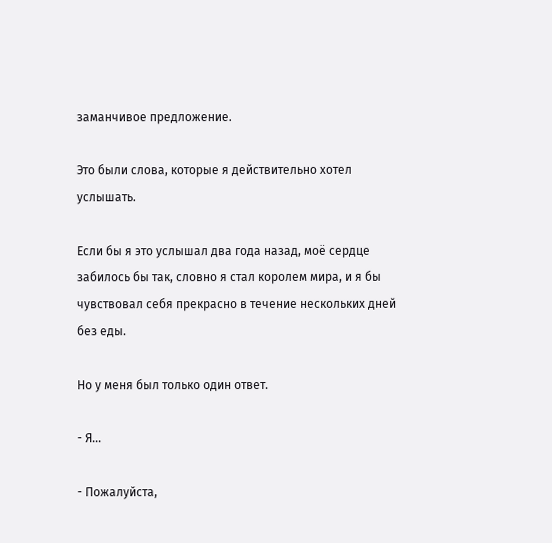заманчивое предложение.

Это были слова, которые я действительно хотел услышать.

Если бы я это услышал два года назад, моё сердце забилось бы так, словно я стал королем мира, и я бы чувствовал себя прекрасно в течение нескольких дней без еды.

Но у меня был только один ответ.

- Я...

- Пожалуйста,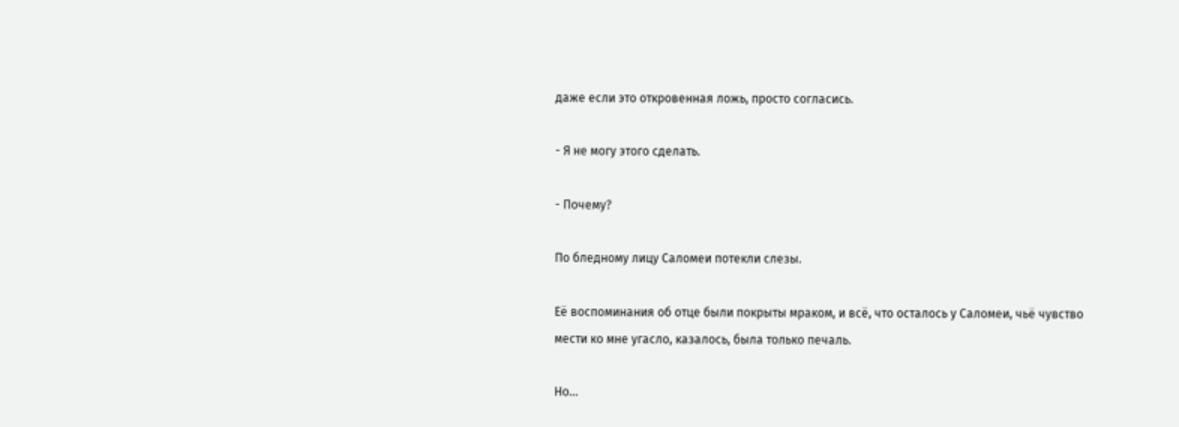даже если это откровенная ложь, просто согласись.

- Я не могу этого сделать.

- Почему?

По бледному лицу Саломеи потекли слезы.

Её воспоминания об отце были покрыты мраком, и всё, что осталось у Саломеи, чьё чувство мести ко мне угасло, казалось, была только печаль.

Но…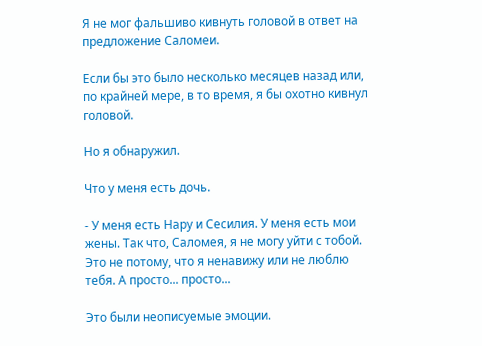Я не мог фальшиво кивнуть головой в ответ на предложение Саломеи.

Если бы это было несколько месяцев назад или, по крайней мере, в то время, я бы охотно кивнул головой.

Но я обнаружил.

Что у меня есть дочь.

- У меня есть Нару и Сесилия. У меня есть мои жены. Так что, Саломея, я не могу уйти с тобой. Это не потому, что я ненавижу или не люблю тебя. А просто... просто...

Это были неописуемые эмоции.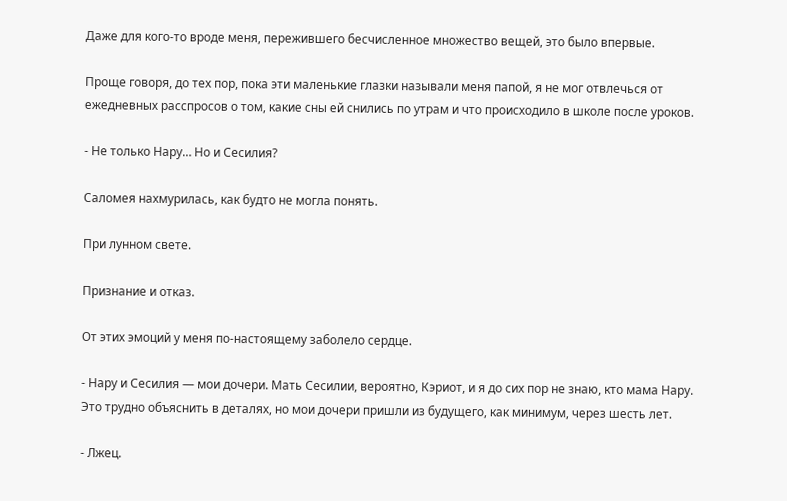Даже для кого-то вроде меня, пережившего бесчисленное множество вещей, это было впервые.

Проще говоря, до тех пор, пока эти маленькие глазки называли меня папой, я не мог отвлечься от ежедневных расспросов о том, какие сны ей снились по утрам и что происходило в школе после уроков.

- Не только Нару… Но и Сесилия?

Саломея нахмурилась, как будто не могла понять.

При лунном свете.

Признание и отказ.

От этих эмоций у меня по-настоящему заболело сердце.

- Нару и Сесилия — мои дочери. Мать Сесилии, вероятно, Кэриот, и я до сих пор не знаю, кто мама Нару. Это трудно объяснить в деталях, но мои дочери пришли из будущего, как минимум, через шесть лет.

- Лжец.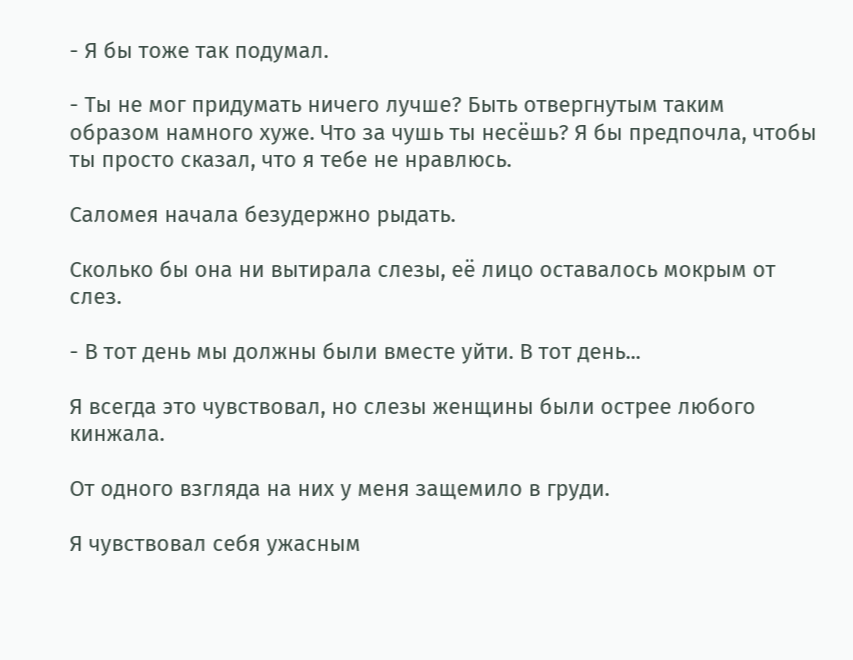- Я бы тоже так подумал.

- Ты не мог придумать ничего лучше? Быть отвергнутым таким образом намного хуже. Что за чушь ты несёшь? Я бы предпочла, чтобы ты просто сказал, что я тебе не нравлюсь.

Саломея начала безудержно рыдать.

Сколько бы она ни вытирала слезы, её лицо оставалось мокрым от слез.

- В тот день мы должны были вместе уйти. В тот день...

Я всегда это чувствовал, но слезы женщины были острее любого кинжала.

От одного взгляда на них у меня защемило в груди.

Я чувствовал себя ужасным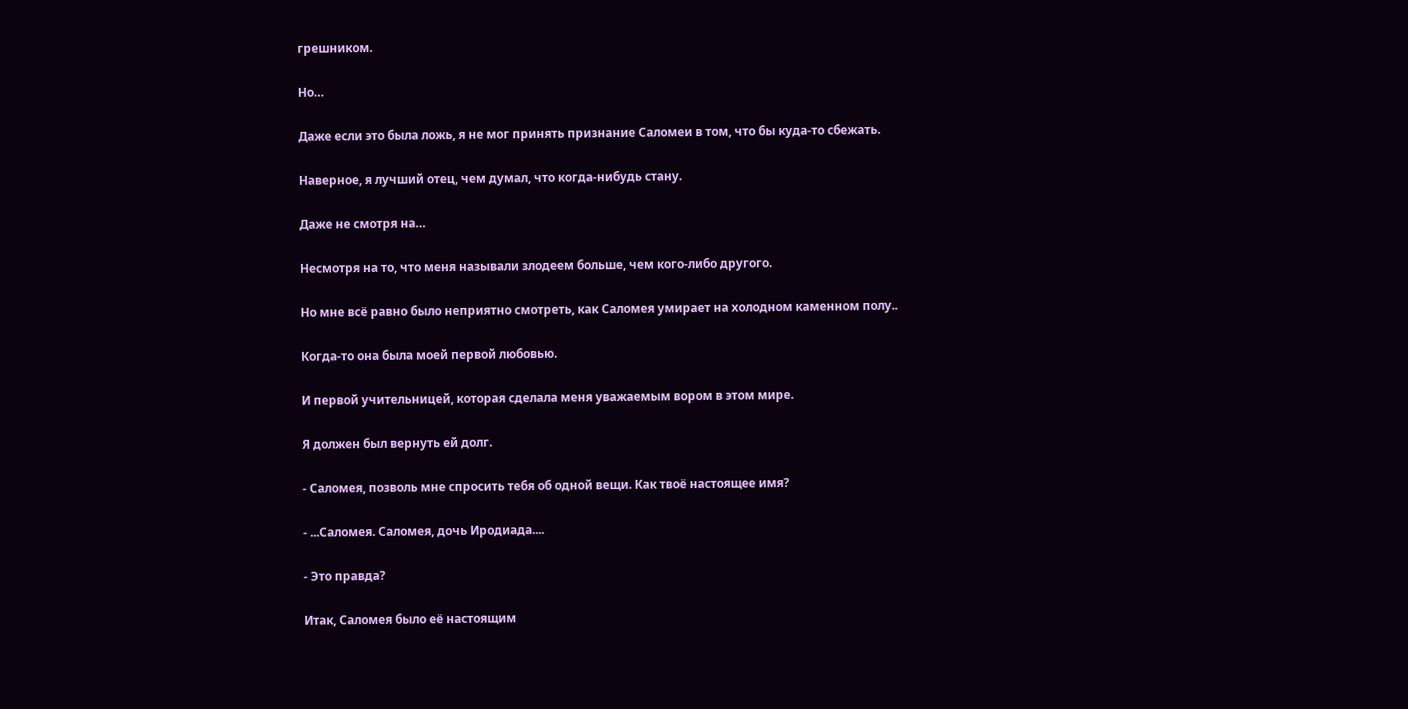грешником.

Но…

Даже если это была ложь, я не мог принять признание Саломеи в том, что бы куда-то сбежать.

Наверное, я лучший отец, чем думал, что когда-нибудь стану.

Даже не смотря на…

Несмотря на то, что меня называли злодеем больше, чем кого-либо другого.

Но мне всё равно было неприятно смотреть, как Саломея умирает на холодном каменном полу..

Когда-то она была моей первой любовью.

И первой учительницей, которая сделала меня уважаемым вором в этом мире.

Я должен был вернуть ей долг.

- Саломея, позволь мне спросить тебя об одной вещи. Как твоё настоящее имя?

- ...Саломея. Саломея, дочь Иродиада....

- Это правда?

Итак, Саломея было её настоящим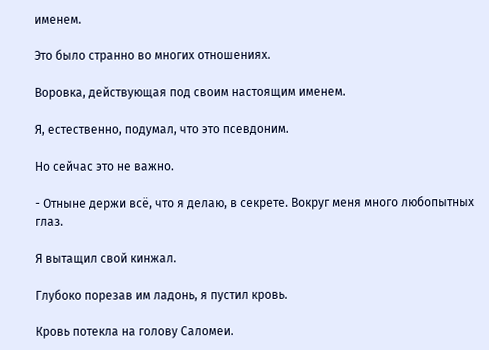именем.

Это было странно во многих отношениях.

Воровка, действующая под своим настоящим именем.

Я, естественно, подумал, что это псевдоним.

Но сейчас это не важно.

- Отныне держи всё, что я делаю, в секрете. Вокруг меня много любопытных глаз.

Я вытащил свой кинжал.

Глубоко порезав им ладонь, я пустил кровь.

Кровь потекла на голову Саломеи.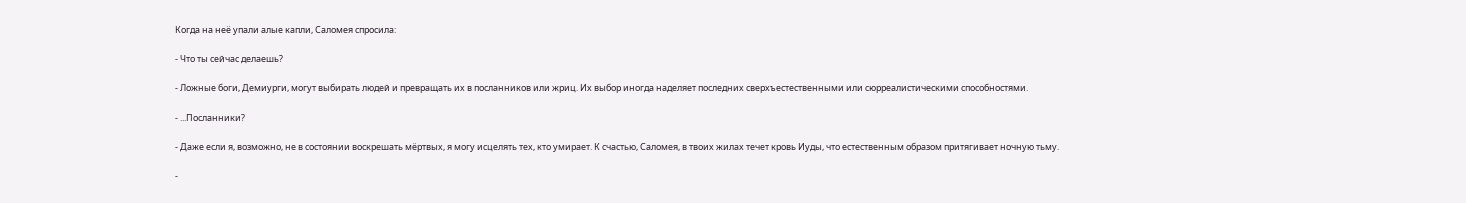Когда на неё упали алые капли, Саломея спросила:

- Что ты сейчас делаешь?

- Ложные боги, Демиурги, могут выбирать людей и превращать их в посланников или жриц. Их выбор иногда наделяет последних сверхъестественными или сюрреалистическими способностями.

- ...Посланники?

- Даже если я, возможно, не в состоянии воскрешать мёртвых, я могу исцелять тех, кто умирает. К счастью, Саломея, в твоих жилах течет кровь Иуды, что естественным образом притягивает ночную тьму.

-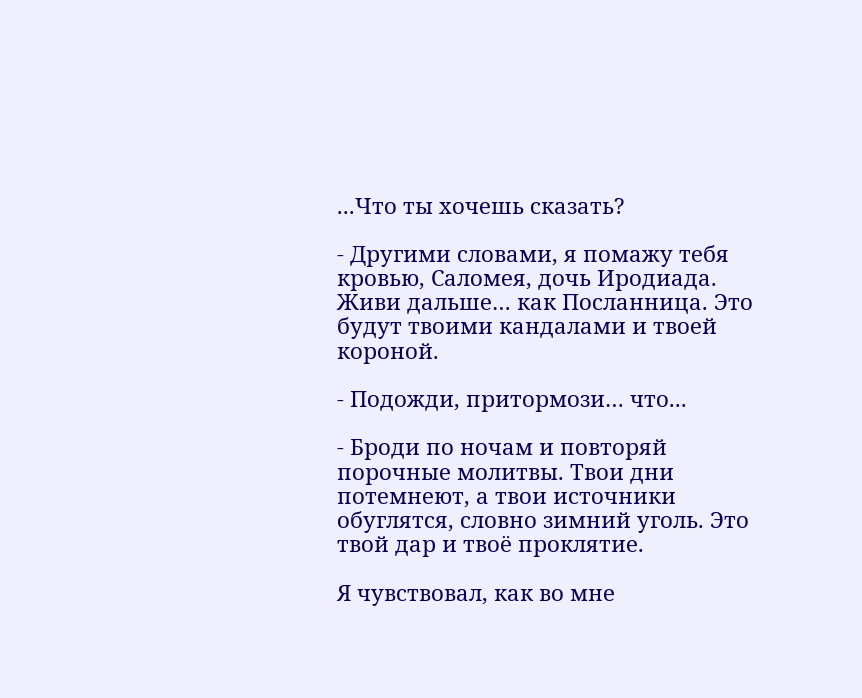...Что ты хочешь сказать?

- Другими словами, я помажу тебя кровью, Саломея, дочь Иродиада. Живи дальше… как Посланница. Это будут твоими кандалами и твоей короной.

- Подожди, притормози… что...

- Броди по ночам и повторяй порочные молитвы. Твои дни потемнеют, а твои источники обуглятся, словно зимний уголь. Это твой дар и твоё проклятие.

Я чувствовал, как во мне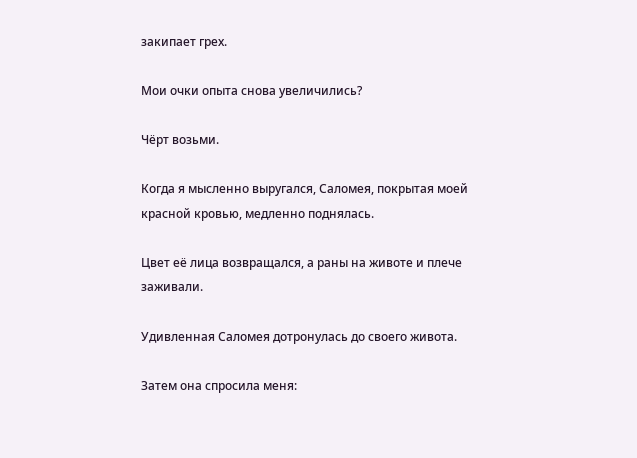закипает грех.

Мои очки опыта снова увеличились?

Чёрт возьми.

Когда я мысленно выругался, Саломея, покрытая моей красной кровью, медленно поднялась.

Цвет её лица возвращался, а раны на животе и плече заживали.

Удивленная Саломея дотронулась до своего живота.

Затем она спросила меня: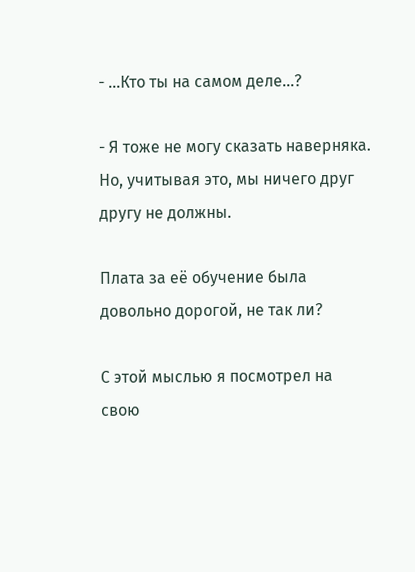- ...Кто ты на самом деле...?

- Я тоже не могу сказать наверняка. Но, учитывая это, мы ничего друг другу не должны.

Плата за её обучение была довольно дорогой, не так ли?

С этой мыслью я посмотрел на свою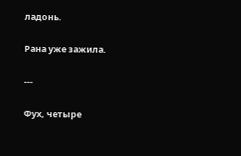ладонь.

Рана уже зажила.

---

Фух, четыре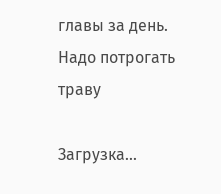главы за день. Надо потрогать траву

Загрузка...